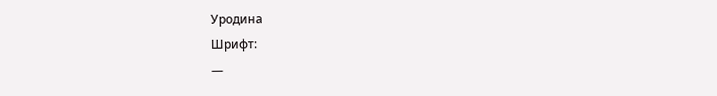Уродина
Шрифт:
—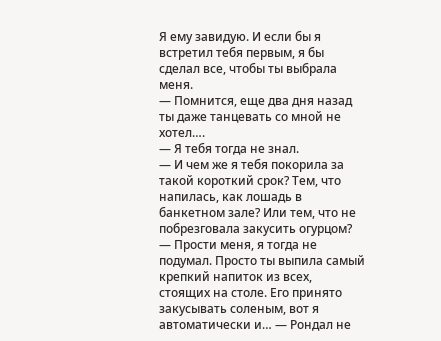Я ему завидую. И если бы я встретил тебя первым, я бы сделал все, чтобы ты выбрала меня.
— Помнится, еще два дня назад ты даже танцевать со мной не хотел….
— Я тебя тогда не знал.
— И чем же я тебя покорила за такой короткий срок? Тем, что напилась, как лошадь в банкетном зале? Или тем, что не побрезговала закусить огурцом?
— Прости меня, я тогда не подумал. Просто ты выпила самый крепкий напиток из всех, стоящих на столе. Его принято закусывать соленым, вот я автоматически и… — Рондал не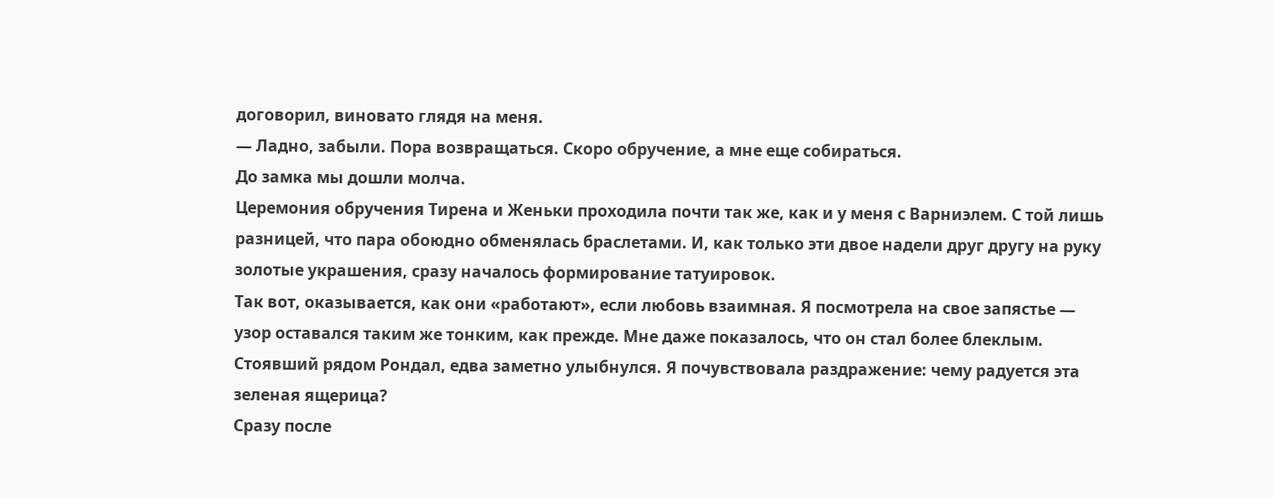договорил, виновато глядя на меня.
— Ладно, забыли. Пора возвращаться. Скоро обручение, а мне еще собираться.
До замка мы дошли молча.
Церемония обручения Тирена и Женьки проходила почти так же, как и у меня с Варниэлем. С той лишь разницей, что пара обоюдно обменялась браслетами. И, как только эти двое надели друг другу на руку золотые украшения, сразу началось формирование татуировок.
Так вот, оказывается, как они «работают», если любовь взаимная. Я посмотрела на свое запястье — узор оставался таким же тонким, как прежде. Мне даже показалось, что он стал более блеклым. Стоявший рядом Рондал, едва заметно улыбнулся. Я почувствовала раздражение: чему радуется эта зеленая ящерица?
Сразу после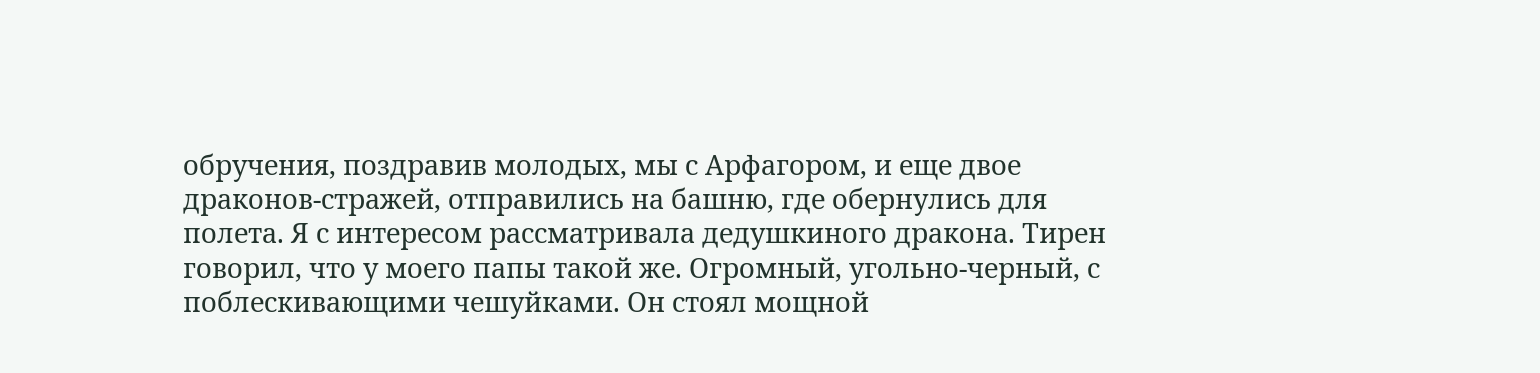обручения, поздравив молодых, мы с Арфагором, и еще двое драконов-стражей, отправились на башню, где обернулись для полета. Я с интересом рассматривала дедушкиного дракона. Тирен говорил, что у моего папы такой же. Огромный, угольно-черный, с поблескивающими чешуйками. Он стоял мощной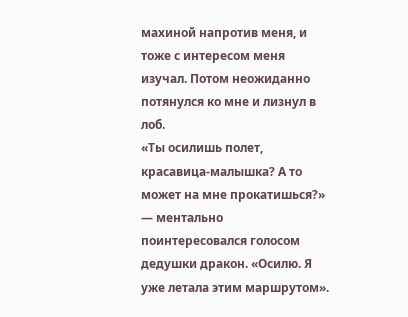махиной напротив меня, и тоже с интересом меня изучал. Потом неожиданно потянулся ко мне и лизнул в лоб.
«Ты осилишь полет, красавица-малышка? А то может на мне прокатишься?» — ментально поинтересовался голосом дедушки дракон. «Осилю. Я уже летала этим маршрутом».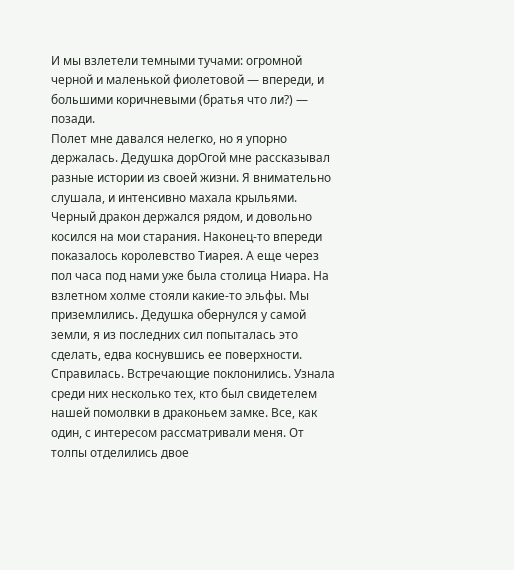И мы взлетели темными тучами: огромной черной и маленькой фиолетовой — впереди, и большими коричневыми (братья что ли?) — позади.
Полет мне давался нелегко, но я упорно держалась. Дедушка дорОгой мне рассказывал разные истории из своей жизни. Я внимательно слушала, и интенсивно махала крыльями. Черный дракон держался рядом, и довольно косился на мои старания. Наконец-то впереди показалось королевство Тиарея. А еще через пол часа под нами уже была столица Ниара. На взлетном холме стояли какие-то эльфы. Мы приземлились. Дедушка обернулся у самой земли, я из последних сил попыталась это сделать, едва коснувшись ее поверхности. Справилась. Встречающие поклонились. Узнала среди них несколько тех, кто был свидетелем нашей помолвки в драконьем замке. Все, как один, с интересом рассматривали меня. От толпы отделились двое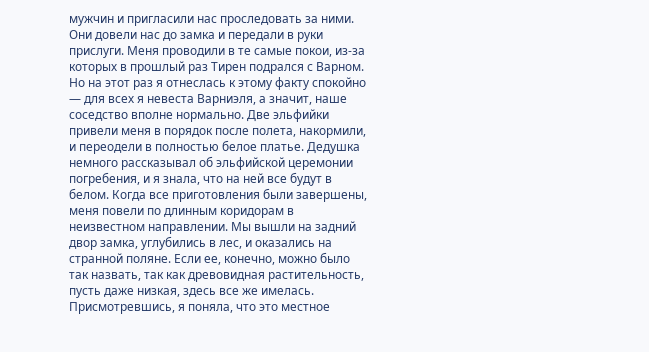мужчин и пригласили нас проследовать за ними. Они довели нас до замка и передали в руки прислуги. Меня проводили в те самые покои, из-за которых в прошлый раз Тирен подрался с Варном. Но на этот раз я отнеслась к этому факту спокойно — для всех я невеста Варниэля, а значит, наше соседство вполне нормально. Две эльфийки привели меня в порядок после полета, накормили, и переодели в полностью белое платье. Дедушка немного рассказывал об эльфийской церемонии погребения, и я знала, что на ней все будут в белом. Когда все приготовления были завершены, меня повели по длинным коридорам в неизвестном направлении. Мы вышли на задний двор замка, углубились в лес, и оказались на странной поляне. Если ее, конечно, можно было так назвать, так как древовидная растительность, пусть даже низкая, здесь все же имелась. Присмотревшись, я поняла, что это местное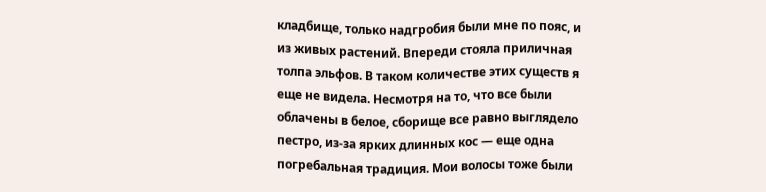кладбище, только надгробия были мне по пояс, и из живых растений. Впереди стояла приличная толпа эльфов. В таком количестве этих существ я еще не видела. Несмотря на то, что все были облачены в белое, сборище все равно выглядело пестро, из-за ярких длинных кос — еще одна погребальная традиция. Мои волосы тоже были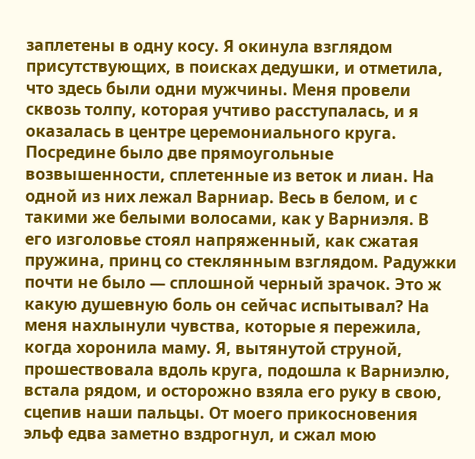заплетены в одну косу. Я окинула взглядом присутствующих, в поисках дедушки, и отметила, что здесь были одни мужчины. Меня провели сквозь толпу, которая учтиво расступалась, и я оказалась в центре церемониального круга. Посредине было две прямоугольные возвышенности, сплетенные из веток и лиан. На одной из них лежал Варниар. Весь в белом, и с такими же белыми волосами, как у Варниэля. В его изголовье стоял напряженный, как сжатая пружина, принц со стеклянным взглядом. Радужки почти не было — сплошной черный зрачок. Это ж какую душевную боль он сейчас испытывал? На меня нахлынули чувства, которые я пережила, когда хоронила маму. Я, вытянутой струной, прошествовала вдоль круга, подошла к Варниэлю, встала рядом, и осторожно взяла его руку в свою, сцепив наши пальцы. От моего прикосновения эльф едва заметно вздрогнул, и сжал мою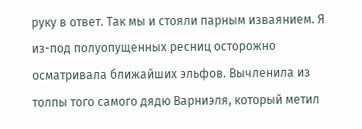руку в ответ. Так мы и стояли парным изваянием. Я из-под полуопущенных ресниц осторожно осматривала ближайших эльфов. Вычленила из толпы того самого дядю Варниэля, который метил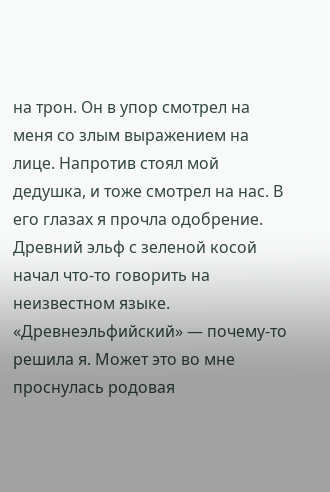на трон. Он в упор смотрел на меня со злым выражением на лице. Напротив стоял мой дедушка, и тоже смотрел на нас. В его глазах я прочла одобрение.
Древний эльф с зеленой косой начал что-то говорить на неизвестном языке. «Древнеэльфийский» — почему-то решила я. Может это во мне проснулась родовая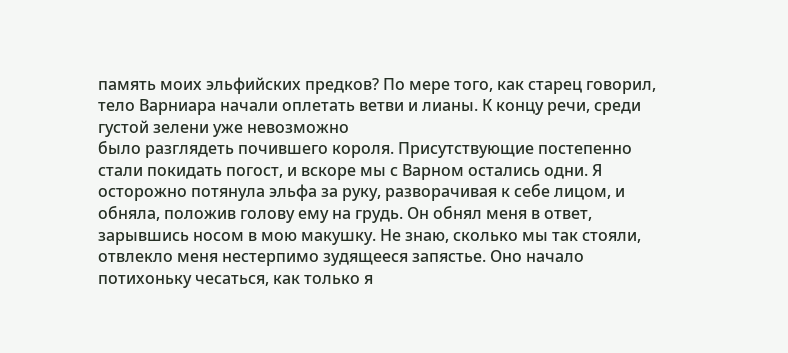память моих эльфийских предков? По мере того, как старец говорил, тело Варниара начали оплетать ветви и лианы. К концу речи, среди густой зелени уже невозможно
было разглядеть почившего короля. Присутствующие постепенно стали покидать погост, и вскоре мы с Варном остались одни. Я осторожно потянула эльфа за руку, разворачивая к себе лицом, и обняла, положив голову ему на грудь. Он обнял меня в ответ, зарывшись носом в мою макушку. Не знаю, сколько мы так стояли, отвлекло меня нестерпимо зудящееся запястье. Оно начало потихоньку чесаться, как только я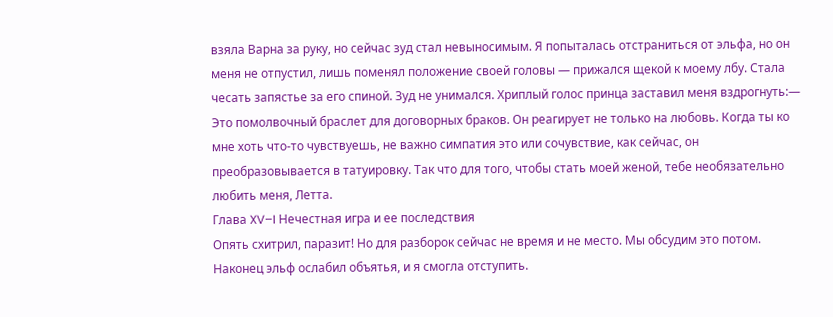взяла Варна за руку, но сейчас зуд стал невыносимым. Я попыталась отстраниться от эльфа, но он меня не отпустил, лишь поменял положение своей головы — прижался щекой к моему лбу. Стала чесать запястье за его спиной. Зуд не унимался. Хриплый голос принца заставил меня вздрогнуть:— Это помолвочный браслет для договорных браков. Он реагирует не только на любовь. Когда ты ко мне хоть что-то чувствуешь, не важно симпатия это или сочувствие, как сейчас, он преобразовывается в татуировку. Так что для того, чтобы стать моей женой, тебе необязательно любить меня, Летта.
Глава XV–I Нечестная игра и ее последствия
Опять схитрил, паразит! Но для разборок сейчас не время и не место. Мы обсудим это потом.
Наконец эльф ослабил объятья, и я смогла отступить.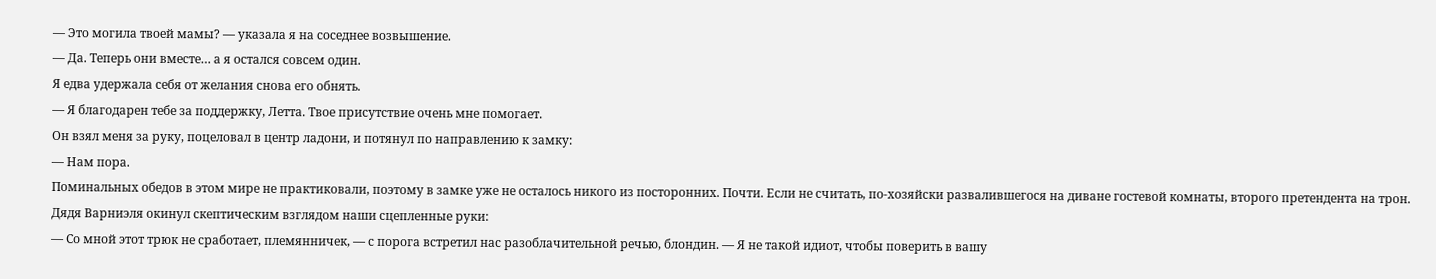— Это могила твоей мамы? — указала я на соседнее возвышение.
— Да. Теперь они вместе… а я остался совсем один.
Я едва удержала себя от желания снова его обнять.
— Я благодарен тебе за поддержку, Летта. Твое присутствие очень мне помогает.
Он взял меня за руку, поцеловал в центр ладони, и потянул по направлению к замку:
— Нам пора.
Поминальных обедов в этом мире не практиковали, поэтому в замке уже не осталось никого из посторонних. Почти. Если не считать, по-хозяйски развалившегося на диване гостевой комнаты, второго претендента на трон. Дядя Варниэля окинул скептическим взглядом наши сцепленные руки:
— Со мной этот трюк не сработает, племянничек, — с порога встретил нас разоблачительной речью, блондин. — Я не такой идиот, чтобы поверить в вашу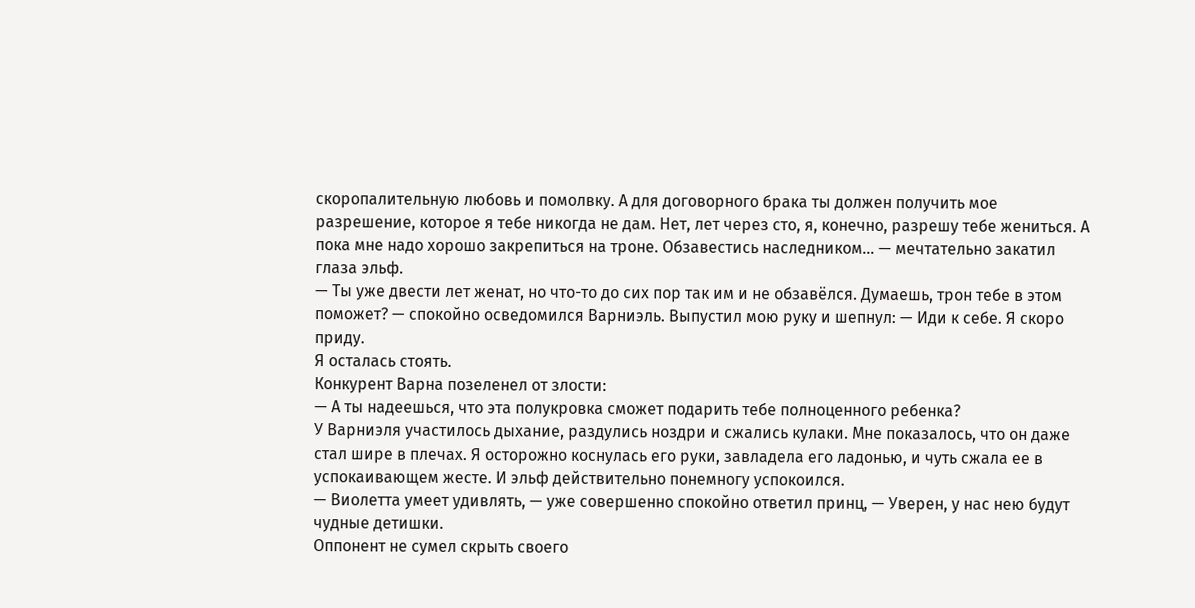скоропалительную любовь и помолвку. А для договорного брака ты должен получить мое разрешение, которое я тебе никогда не дам. Нет, лет через сто, я, конечно, разрешу тебе жениться. А пока мне надо хорошо закрепиться на троне. Обзавестись наследником… — мечтательно закатил глаза эльф.
— Ты уже двести лет женат, но что-то до сих пор так им и не обзавёлся. Думаешь, трон тебе в этом поможет? — спокойно осведомился Варниэль. Выпустил мою руку и шепнул: — Иди к себе. Я скоро приду.
Я осталась стоять.
Конкурент Варна позеленел от злости:
— А ты надеешься, что эта полукровка сможет подарить тебе полноценного ребенка?
У Варниэля участилось дыхание, раздулись ноздри и сжались кулаки. Мне показалось, что он даже стал шире в плечах. Я осторожно коснулась его руки, завладела его ладонью, и чуть сжала ее в успокаивающем жесте. И эльф действительно понемногу успокоился.
— Виолетта умеет удивлять, — уже совершенно спокойно ответил принц, — Уверен, у нас нею будут чудные детишки.
Оппонент не сумел скрыть своего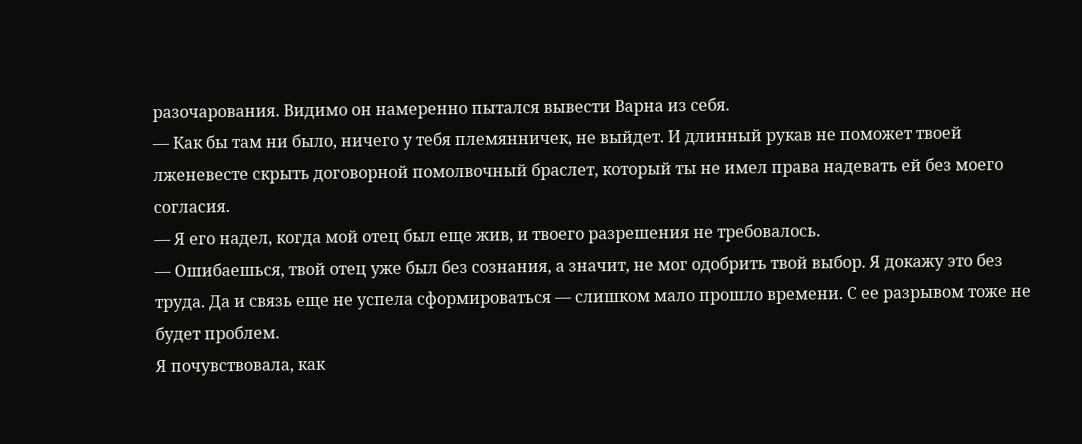разочарования. Видимо он намеренно пытался вывести Варна из себя.
— Как бы там ни было, ничего у тебя племянничек, не выйдет. И длинный рукав не поможет твоей лженевесте скрыть договорной помолвочный браслет, который ты не имел права надевать ей без моего согласия.
— Я его надел, когда мой отец был еще жив, и твоего разрешения не требовалось.
— Ошибаешься, твой отец уже был без сознания, а значит, не мог одобрить твой выбор. Я докажу это без труда. Да и связь еще не успела сформироваться — слишком мало прошло времени. С ее разрывом тоже не будет проблем.
Я почувствовала, как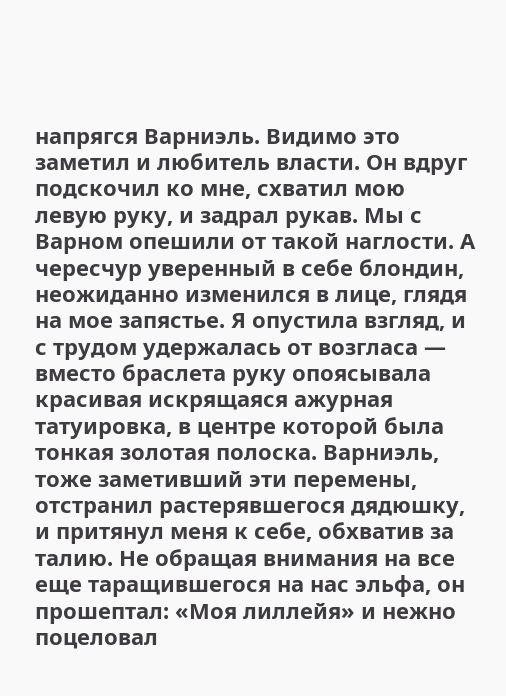напрягся Варниэль. Видимо это заметил и любитель власти. Он вдруг подскочил ко мне, схватил мою левую руку, и задрал рукав. Мы с Варном опешили от такой наглости. А чересчур уверенный в себе блондин, неожиданно изменился в лице, глядя на мое запястье. Я опустила взгляд, и с трудом удержалась от возгласа — вместо браслета руку опоясывала красивая искрящаяся ажурная татуировка, в центре которой была тонкая золотая полоска. Варниэль, тоже заметивший эти перемены, отстранил растерявшегося дядюшку, и притянул меня к себе, обхватив за талию. Не обращая внимания на все еще таращившегося на нас эльфа, он прошептал: «Моя лиллейя» и нежно поцеловал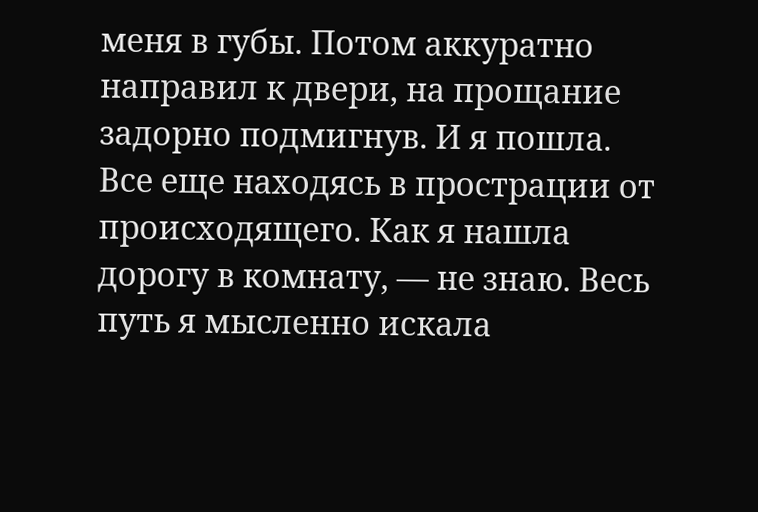меня в губы. Потом аккуратно направил к двери, на прощание задорно подмигнув. И я пошла. Все еще находясь в прострации от происходящего. Как я нашла дорогу в комнату, — не знаю. Весь путь я мысленно искала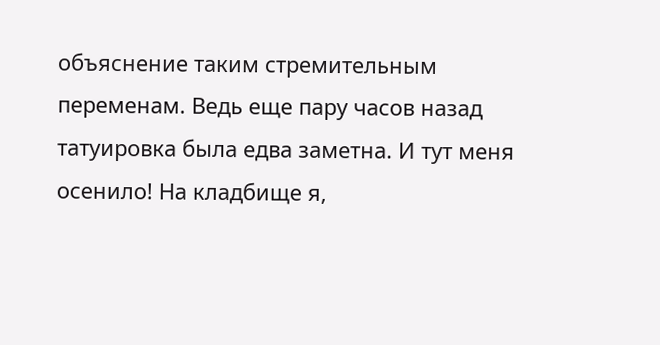объяснение таким стремительным переменам. Ведь еще пару часов назад татуировка была едва заметна. И тут меня осенило! На кладбище я,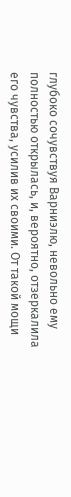глубоко сочувствуя Варниэлю, невольно ему полностью открылась, и, вероятно, отзеркалила его чувства, усилив их своими. От такой мощи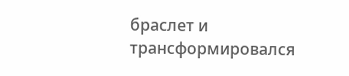браслет и трансформировался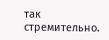так стремительно.